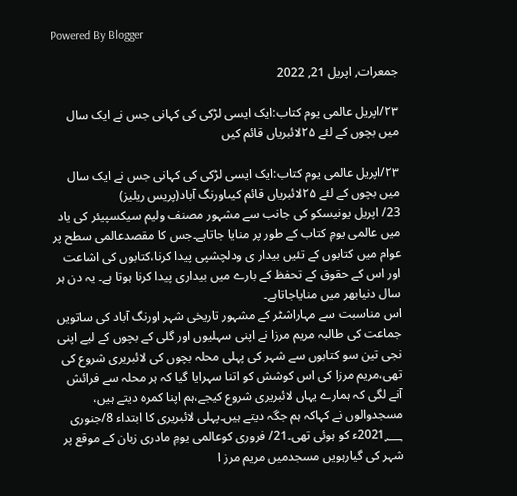Powered By Blogger

جمعرات, اپریل 21, 2022

۲۳/اپریل عالمی یوم کتاب:ایک ایسی لڑکی کی کہانی جس نے ایک سال میں بچوں کے لئے ۲۵لائبریاں قائم کیں

۲۳/اپریل عالمی یوم کتاب:ایک ایسی لڑکی کی کہانی جس نے ایک سال میں بچوں کے لئے ۲۵لائبریاں قائم کیںاورنگ آباد(پریس ریلیز)
23/ اپریل یونیسکو کی جانب سے مشہور مصنف ولیم سیکسپیئر کی یاد میں عالمی یومِ کتاب کے طور پر منایا جاتاہے۔جس کا مقصدعالمی سطح پر عوام میں کتابوں کے تئیں بیدار ی ودلچشپی پیدا کرنا،کتابوں کی اشاعت اور اس کے حقوق کے تحفظ کے بارے میں بیداری پیدا کرنا ہوتا ہے۔ یہ دن ہر سال دنیابھر میں منایاجاتاہے۔
اس مناسبت سے مہاراشٹر کے مشہور تاریخی شہر اورنگ آباد کی ساتویں جماعت کی طالبہ مریم مرزا نے اپنی سہلیوں اور گلی کے بچوں کے لیے اپنی نجی تین سو کتابوں سے شہر کی پہلی محلہ بچوں کی لائبریری شروع کی تھی،مریم مرزا کی اس کوشش کو اتنا سہرایا گیا کہ ہر محلہ سے فرائش آنے لگی کہ ہمارے یہاں لائبریری شروع کیجے،ہم اپنا کمرہ دیتے ہیں، مسجدوالوں نے کہاکہ ہم جگہ دیتے ہیں۔پہلی لائبریری کا ابتداء 8/جنوری 2021؁ء کو ہوئی تھی۔21/ فروری کوعالمی یومِ مادری زبان کے موقع پر شہر کی گیارہویں مسجدمیں مریم مرز ا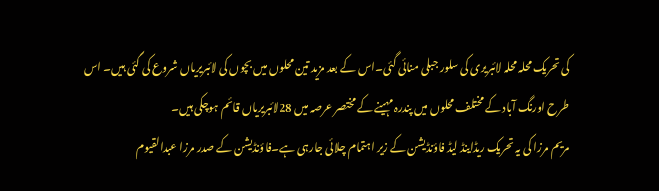کی تحریک محلہ محلہ لائبریری کی سلور جبلی منائی گئی۔اس کے بعد مزید تین محلوں میں بچوں کی لائبریریاں شروع کی گئی ہیں۔ اس طرح اورنگ آباد کے مختلف محلوں میں پندرہ مہینے کے مختصر عرصہ میں 28لائبریریاں قائم ہوچکی ہیں۔
مریم مرزا کی یہ تحریک ریڈاینڈ لیڈ فاؤنڈیشن کے زیر اہتمام چلائی جارہی ہے۔فاؤنڈیشن کے صدر مرزا عبدالقیوم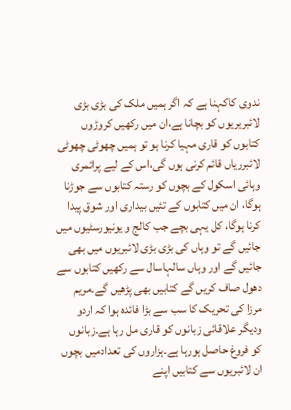ندوی کاکہنا ہے کہ اگر ہمیں ملک کی بڑی بڑی لائبریریوں کو بچانا ہے،ان میں رکھیں کروڑوں کتابوں کو قاری مہیا کرنا ہو تو ہمیں چھوٹی چھوٹی لائبرریاں قائم کرنی ہوں گی،اس کے لیے پرائمری وہائی اسکول کے بچوں کو رستہ کتابوں سے جوڑنا ہوگا، ان میں کتابوں کے تئیں بیداری اور شوق پیدا کرنا ہوگا، کل یہی بچے جب کالج و یونیورسٹیوں میں جائیں گے تو وہاں کی بڑی بڑی لائبریوں میں بھی جائیں گے اور وہاں سالہاسال سے رکھیں کتابوں سے دھول صاف کریں گے کتابیں بھی پڑھیں گے۔مریم مرزا کی تحریک کا سب سے بڑا فائدہ ہوا کہ اردو ودیگر علاقائی زبانوں کو قاری مل رہا ہے۔زبانوں کو فروغ حاصل ہورہا ہے۔ہزاروں کی تعدادمیں بچوں ان لائبریوں سے کتابیں اپنے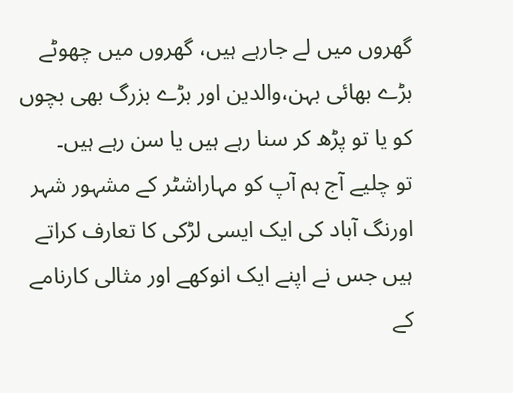گھروں میں لے جارہے ہیں، گھروں میں چھوٹے بڑے بھائی بہن،والدین اور بڑے بزرگ بھی بچوں کو یا تو پڑھ کر سنا رہے ہیں یا سن رہے ہیں۔
تو چلیے آج ہم آپ کو مہاراشٹر کے مشہور شہر اورنگ آباد کی ایک ایسی لڑکی کا تعارف کراتے ہیں جس نے اپنے ایک انوکھے اور مثالی کارنامے کے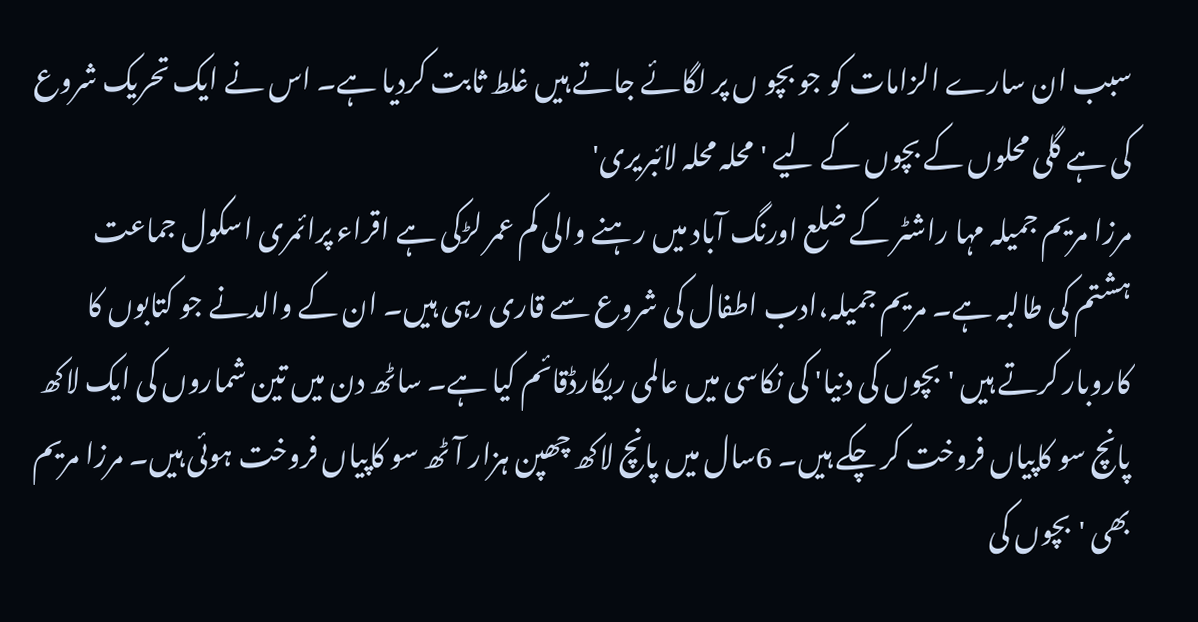سبب ان سارے الزامات کو جو بچو ں پر لگائے جاتے ہیں غلط ثابت کردیا ہے۔ اس نے ایک تحریک شروع کی ہے گلی محلوں کے بچوں کے لیے 'محلہ محلہ لائبریری'
مرزا مریم جمیلہ مہا راشٹر کے ضلع اورنگ آباد میں رہنے والی کم عمر لڑکی ہے اقراء پرائمری اسکول جماعت ہشتم کی طالبہ ہے۔ مریم جمیلہ،ادب اطفال کی شروع سے قاری رہی ہیں۔ ان کے والدنے جو کتابوں کا کاروبار کرتے ہیں 'بچوں کی دنیا' کی نکاسی میں عالمی ریکارڈقائم کیا ہے۔ ساٹھ دن میں تین شماروں کی ایک لاکھ پانچ سو کاپیاں فروخت کر چکے ہیں۔ 6سال میں پانچ لاکھ چھپن ہزار آٹھ سو کاپیاں فروخت ہوئی ہیں۔ مرزا مریم بھی 'بچوں کی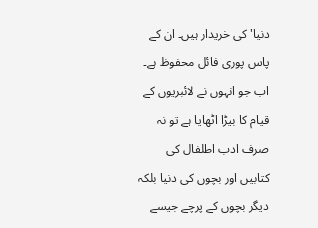دنیا' کی خریدار ہیں۔ ان کے پاس پوری فائل محفوظ ہے۔ اب جو انہوں نے لائبریوں کے قیام کا بیڑا اٹھایا ہے تو نہ صرف ادب اطلفال کی کتابیں اور بچوں کی دنیا بلکہ دیگر بچوں کے پرچے جیسے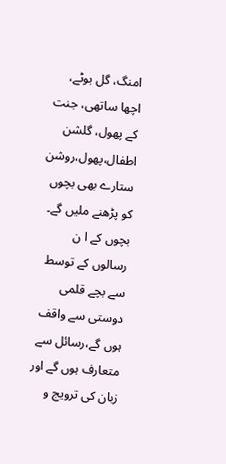امنگ، گل بوٹے، اچھا ساتھی، جنت کے پھول، گلشن اطفال،پھول،روشن ستارے بھی بچوں کو پڑھنے ملیں گے۔ بچوں کے ا ن رسالوں کے توسط سے بچے قلمی دوستی سے واقف ہوں گے،رسائل سے متعارف ہوں گے اور زبان کی ترویج و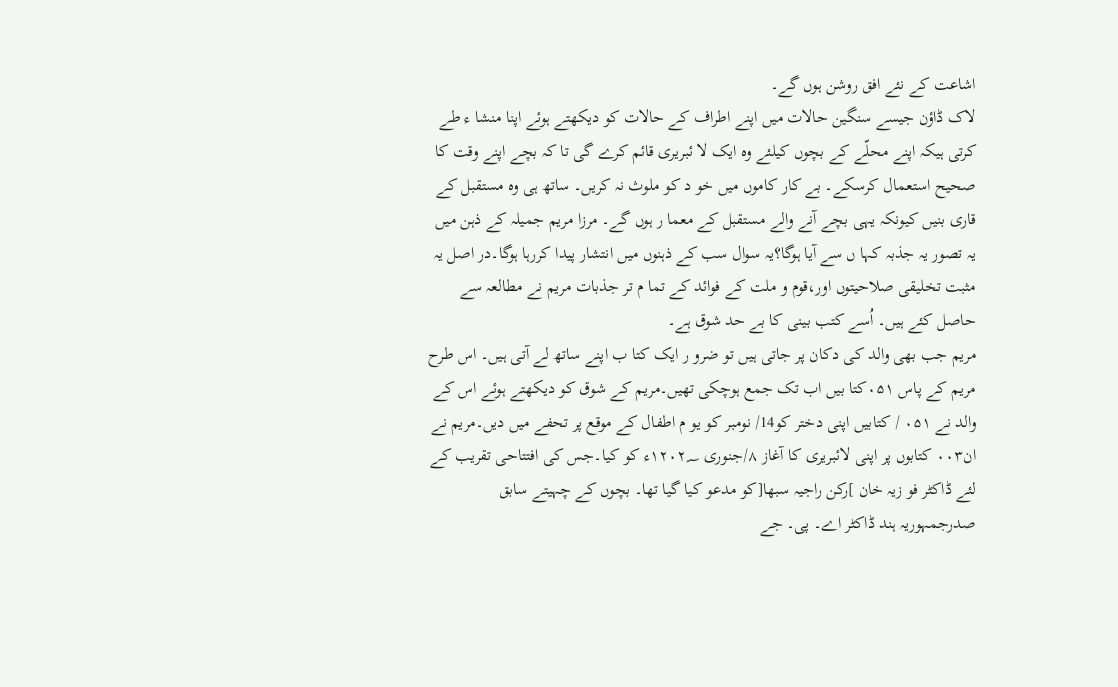اشاعت کے نئے افق روشن ہوں گے۔
لاک ڈاؤن جیسے سنگین حالات میں اپنے اطراف کے حالات کو دیکھتے ہوئے اپنا منشا ء طے کرتی ہیکہ اپنے محلّے کے بچوں کیلئے وہ ایک لا ئبریری قائم کرے گی تا کہ بچے اپنے وقت کا صحیح استعمال کرسکے۔ بے کار کاموں میں خو د کو ملوث نہ کریں۔ ساتھ ہی وہ مستقبل کے قاری بنیں کیونکہ یہی بچے آنے والے مستقبل کے معما ر ہوں گے۔ مرزا مریم جمیلہ کے ذہن میں یہ تصور یہ جذبہ کہا ں سے آیا ہوگا؟یہ سوال سب کے ذہنوں میں انتشار پیدا کررہا ہوگا۔در اصل یہ مثبت تخلیقی صلاحیتوں اور،قوم و ملت کے فوائد کے تما م تر جذبات مریم نے مطالعہ سے حاصل کئے ہیں۔ اُسے کتب بینی کا بے حد شوق ہے۔
مریم جب بھی والد کی دکان پر جاتی ہیں تو ضرو ر ایک کتا ب اپنے ساتھ لے آتی ہیں۔ اس طرح مریم کے پاس ۰۵۱کتا بیں اب تک جمع ہوچکی تھیں۔مریم کے شوق کو دیکھتے ہوئے اس کے والد نے ۰۵۱ / کتابیں اپنی دختر کو14/ نومبر کو یو م اطفال کے موقع پر تحفے میں دیں۔مریم نے ان۰۰۳ کتابوں پر اپنی لائبریری کا آغاز ۸/جنوری ۱۲۰۲؁ء کو کیا۔جس کی افتتاحی تقریب کے لئے ڈاکٹر فو زیہ خان ]رکن راجیہ سبھا[کو مدعو کیا گیا تھا۔ بچوں کے چہیتے سابق صدرجمہوریہ ہند ڈاکٹر اے۔ پی۔ جے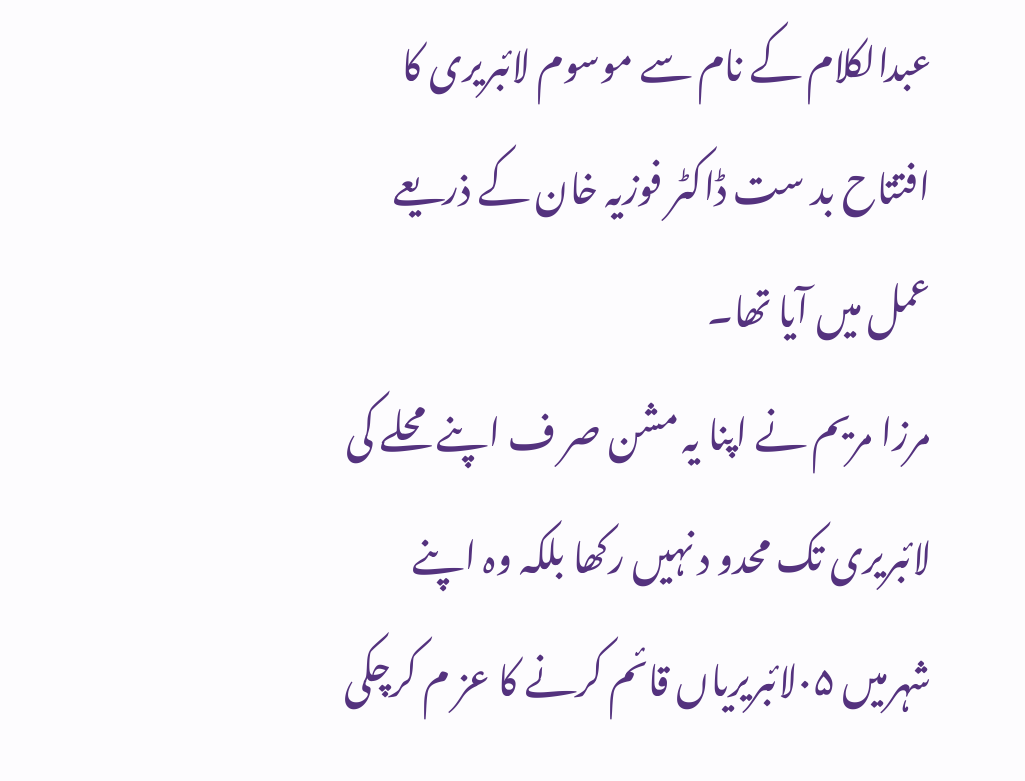عبدالکلام کے نام سے موسوم لائبریری کا افتتاح بد ست ڈاکٹر فوزیہ خان کے ذریعے عمل میں آیا تھا۔
مرزا مریم نے اپنا یہ مشن صر ف اپنے محلے کی لائبریری تک محدو د نہیں رکھا بلکہ وہ اپنے شہرمیں ۰۵لائبریریاں قائم کرنے کا عز م کرچکی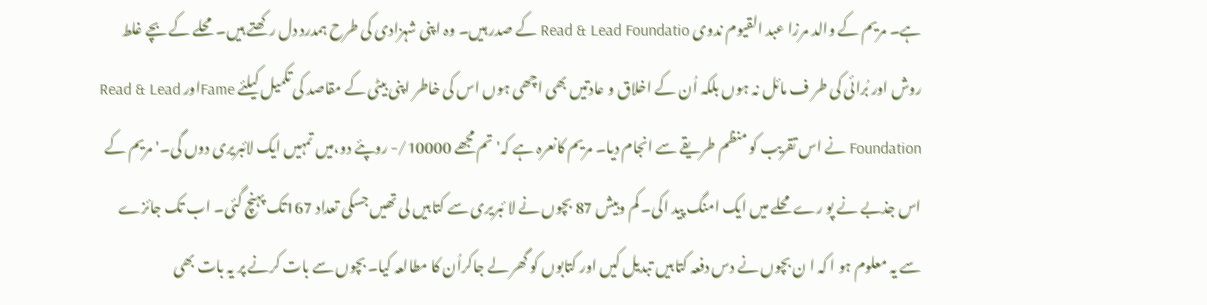ہے۔ مریم کے والد مرزا عبد القیوم ندوی Read & Lead Foundatio کے صدر ہیں۔ وہ اپنی شہزادی کی طرح ہمدرد دل رکھتے ہیں۔ محلے کے بچے غلط روش اور بُرائی کی طر ف مائل نہ ہوں بلکہ اُن کے اخلاق و عادتیں بھی اچھی ہوں اس کی خاطر اپنی بیٹی کے مقاصد کی تکمیل کیلئے Fameاور Read & Lead Foundation نے اس تقریب کو منظم طریقے سے انجام دیا۔ مریم کانعرہ ہے کہ'تم مجھے 10000/- روپئے دو،میں تمہیں ایک لائبریری دوں گی۔' مریم کے اس جذبے نے پو رے محلے میں ایک امنگ پید اکی۔ کم وبیش 87 بچوں نے لا ئبریری سے کتابیں لی تھیں جسکی تعداد 167تک پہنچ گئی۔ اب تک جائزے سے یہ معلوم ہو ا کہ ا ن بچوں نے دس دفعہ کتابیں تبدیل کیں اور کتابوں کو گھر لے جاکراُن کا مطالعہ کیا۔ بچوں سے بات کرنے پر یہ بات بھی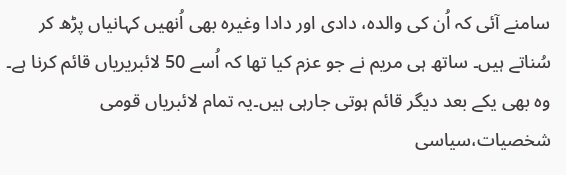سامنے آئی کہ اُن کی والدہ، دادی اور دادا وغیرہ بھی اُنھیں کہانیاں پڑھ کر سُناتے ہیں۔ ساتھ ہی مریم نے جو عزم کیا تھا کہ اُسے 50 لائبریریاں قائم کرنا ہے۔ وہ بھی یکے بعد دیگر قائم ہوتی جارہی ہیں۔یہ تمام لائبریاں قومی شخصیات،سیاسی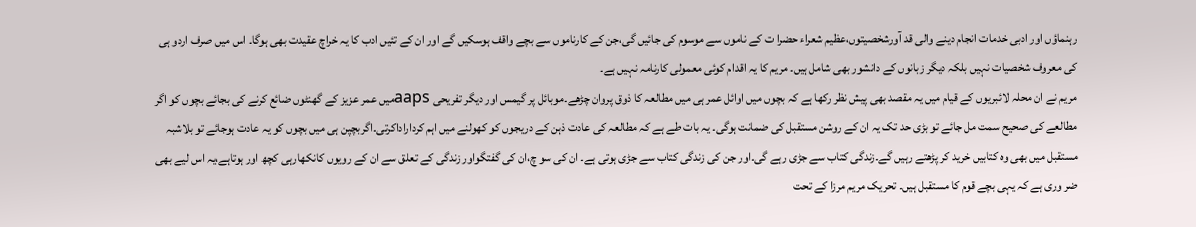رہنماؤں اور ادبی خدمات انجام دینے والی قد آورشخصیتوں،عظیم شعراء حضرا ت کے ناموں سے موسوم کی جائیں گی،جن کے کارناموں سے بچے واقف ہوسکیں گے اور ان کے تئیں ادب کا یہ خراچ عقیدت بھی ہوگا۔ اس میں صرف اردو ہی کی معروف شخصیات نہیں بلکہ دیگر زبانوں کے دانشور بھی شامل ہیں۔ مریم کا یہ اقدام کوئی معمولی کارنامہ نہیں ہے۔
مریم نے ان محلہ لائبریوں کے قیام میں یہ مقصد بھی پیش نظر رکھا ہے کہ بچوں میں اوائل عمر ہی میں مطالعہ کا ذوق پروان چڑھے۔موبائل پر گیمس اور دیگر تفریحی aapsمیں عمر عزیز کے گھنٹوں ضائع کرنے کی بجائے بچوں کو اگر مطالعے کی صحیح سمت مل جائے تو بڑی حد تک یہ ان کے روشن مستقبل کی ضمانت ہوگی۔ یہ بات طے ہے کہ مطالعہ کی عادت ذہن کے دریجوں کو کھولنے میں اہم کرداراداکرتی۔اگربچپن ہی میں بچوں کو یہ عادت ہوجائے تو بلاشبہ مستقبل میں بھی وہ کتابیں خرید کر پڑھتے رہیں گے۔زندگی کتاب سے جڑی رہے گی۔اور جن کی زندگی کتاب سے جڑی ہوتی ہے۔ ان کی سو چ،ان کی گفتگواور زندگی کے تعلق سے ان کے رویوں کانکھارہی کچھ اور ہوتاہے،یہ اس لیے بھی ضر وری ہے کہ یہی بچے قوم کا مستقبل ہیں۔ تحریک مریم مرزا کے تحت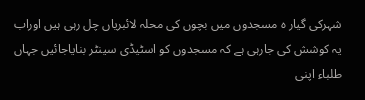شہرکی گیار ہ مسجدوں میں بچوں کی محلہ لائبریاں چل رہی ہیں اوراب یہ کوشش کی جارہی ہے کہ مسجدوں کو اسٹیڈی سینٹر بنایاجائیں جہاں طلباء اپنی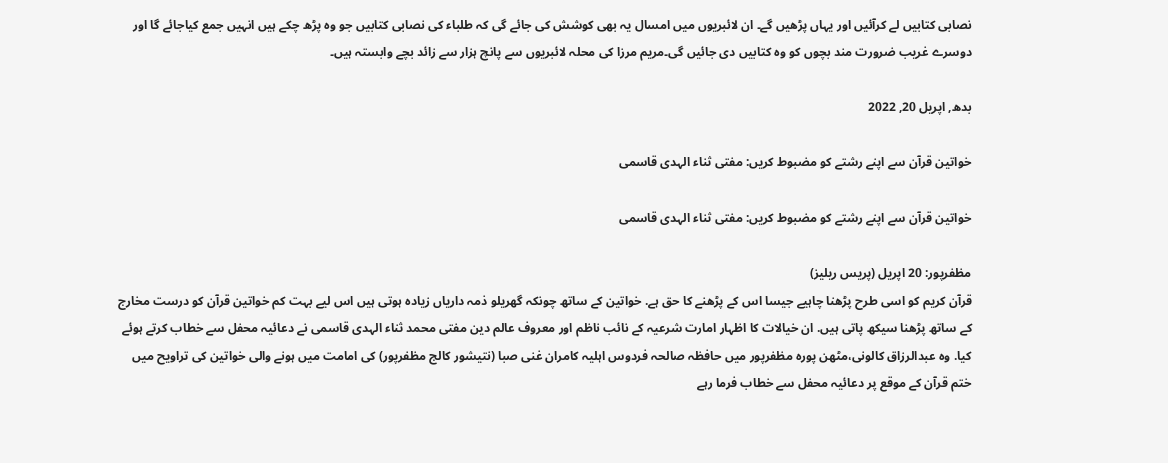نصابی کتابیں لے کرآئیں اور یہاں پڑھیں گے۔ ان لائبریوں میں امسال یہ بھی کوشش کی جائے گی کہ طلباء کی نصابی کتابیں جو وہ پڑھ چکے ہیں انہیں جمع کیاجائے گا اور دوسرے غریب ضرورت مند بچوں کو وہ کتابیں دی جائیں گی۔مریم مرزا کی محلہ لائبریوں سے پانچ ہزار سے زائد بچے وابستہ ہیں۔

بدھ, اپریل 20, 2022

خواتین قرآن سے اپنے رشتے کو مضبوط کریں: مفتی ثناء الہدی قاسمی

خواتین قرآن سے اپنے رشتے کو مضبوط کریں: مفتی ثناء الہدی قاسمی

مظفرپور: 20 اپریل (پریس ریلیز)
قرآن کریم کو اسی طرح پڑھنا چاہیے جیسا اس کے پڑھنے کا حق ہے. خواتین کے ساتھ چونکہ گھریلو ذمہ داریاں زیادہ ہوتی ہیں اس لیے بہت کم خواتین قرآن کو درست مخارج کے ساتھ پڑھنا سیکھ پاتی ہیں. ان خیالات کا اظہار امارت شرعیہ کے نائب ناظم اور معروف عالم دین مفتی محمد ثناء الہدی قاسمی نے دعائیہ محفل سے خطاب کرتے ہوئے کیا. وہ عبدالرزاق کالونی،مٹھن پورہ مظفرپور میں حافظہ صالحہ فردوس اہلیہ کامران غنی صبا (نتیشور کالج مظفرپور) کی امامت میں ہونے والی خواتین کی تراویح میں ختم قرآن کے موقع پر دعائیہ محفل سے خطاب فرما رہے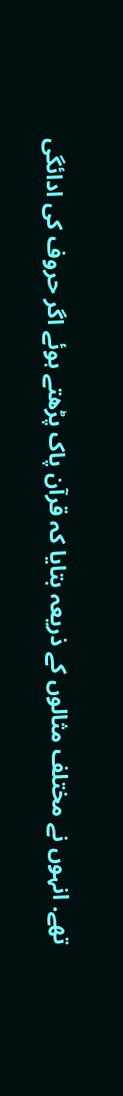تھے. انہوں نے مختلف مثالوں کے ذریعہ بتایا کہ قرآن پاک پڑھتے ہوئے اگر حروف کی ادائگی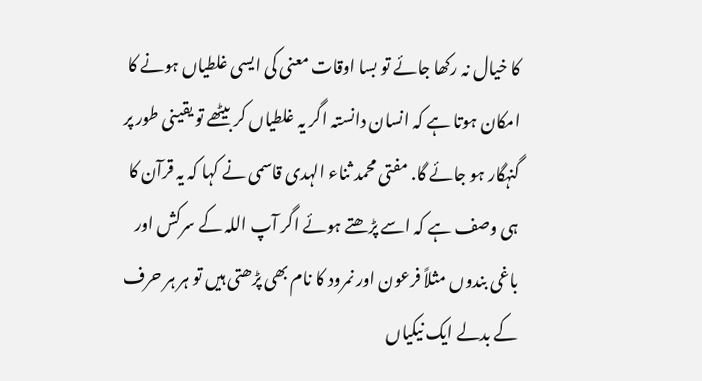کا خیال نہ رکھا جائے تو بسا اوقات معنی کی ایسی غلطیاں ہونے کا امکان ہوتا ہے کہ انسان دانستہ اگر یہ غلطیاں کر بیٹھے تو یقینی طور پر گنہگار ہو جائے گا. مفتی محمد ثناء الہدی قاسمی نے کہا کہ یہ قرآن کا ہی وصف ہے کہ اسے پڑھتے ہوئے اگر آپ اللہ کے سرکش اور باغی بندوں مثلاً فرعون اور نمرود کا نام بھی پڑھتی ہیں تو ہر ہر حرف کے بدلے ایک نیکیاں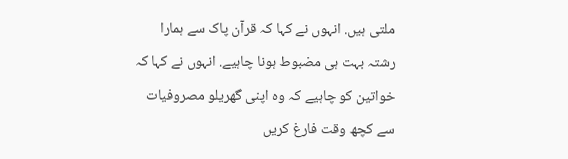ملتی ہیں. انہوں نے کہا کہ قرآن پاک سے ہمارا رشتہ بہت ہی مضبوط ہونا چاہیے. انہوں نے کہا کہ خواتین کو چاہیے کہ وہ اپنی گھریلو مصروفیات سے کچھ وقت فارغ کریں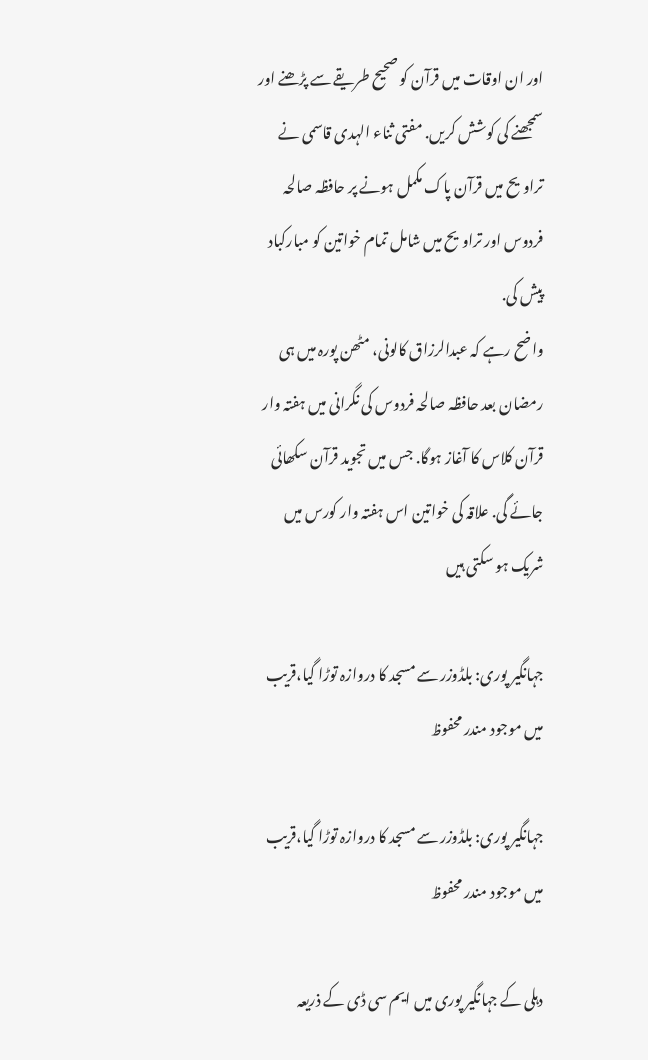اور ان اوقات میں قرآن کو صحیح طریقے سے پڑھنے اور سمجھنے کی کوشش کریں. مفتی ثناء الہدی قاسمی نے تراویح میں قرآن پاک مکمل ہونے پر حافظہ صالحہ فردوس اور تراویح میں شامل تمام خواتین کو مبارکباد پیش کی.
واضح رہے کہ عبدالرزاق کالونی، مٹھن پورہ میں ہی رمضان بعد حافظہ صالحہ فردوس کی نگرانی میں ہفتہ وار قرآن کلاس کا آغاز ہوگا. جس میں تجوید قرآن سکھائی جائے گی. علاقہ کی خواتین اس ہفتہ وار کورس میں شریک ہو سکتی ہیں

جہانگیر پوری: بلڈوزر سے مسجد کا دروازہ توڑا گیا،قریب میں موجود مندر محفوظ

جہانگیر پوری: بلڈوزر سے مسجد کا دروازہ توڑا گیا،قریب میں موجود مندر محفوظ

دہلی کے جہانگیر پوری میں ایم سی ڈی کے ذریعہ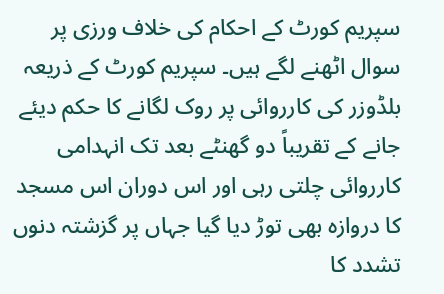سپریم کورٹ کے احکام کی خلاف ورزی پر سوال اٹھنے لگے ہیں۔ سپریم کورٹ کے ذریعہ بلڈوزر کی کارروائی پر روک لگانے کا حکم دیئے جانے کے تقریباً دو گھنٹے بعد تک انہدامی کارروائی چلتی رہی اور اس دوران اس مسجد کا دروازہ بھی توڑ دیا گیا جہاں پر گزشتہ دنوں تشدد کا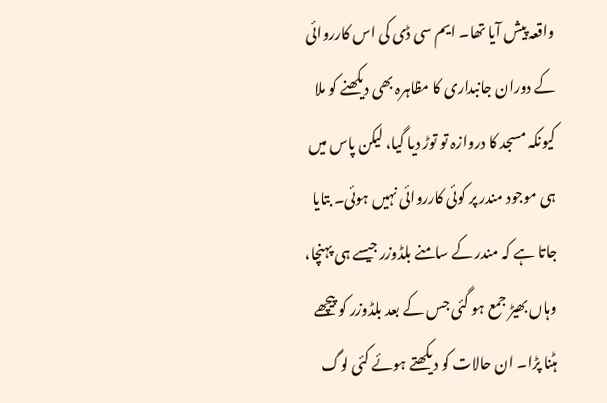واقعہ پیش آیا تھا۔ ایم سی ڈی کی اس کارروائی کے دوران جانبداری کا مظاہرہ بھی دیکھنے کو ملا کیونکہ مسجد کا دروازہ تو توڑ دیا گیا، لیکن پاس میں ہی موجود مندر پر کوئی کارروائی نہیں ہوئی۔ بتایا جاتا ہے کہ مندر کے سامنے بلڈوزر جیسے ہی پہنچا، وہاں بھیڑ جمع ہو گئی جس کے بعد بلڈوزر کو پیچھے ہٹنا پڑا۔ ان حالات کو دیکھتے ہوئے کئی لوگ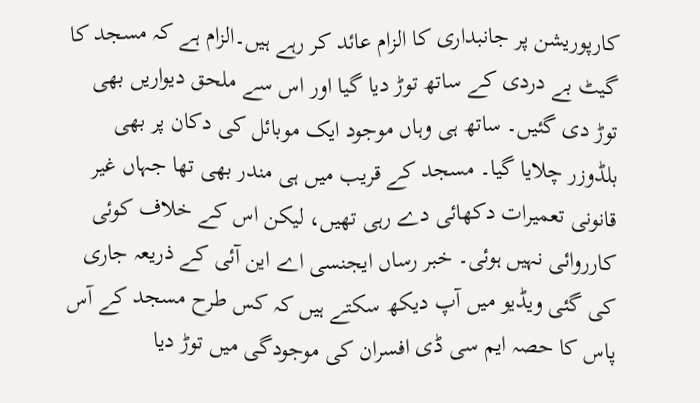کارپوریشن پر جانبداری کا الزام عائد کر رہے ہیں۔الزام ہے کہ مسجد کا گیٹ بے دردی کے ساتھ توڑ دیا گیا اور اس سے ملحق دیواریں بھی توڑ دی گئیں۔ ساتھ ہی وہاں موجود ایک موبائل کی دکان پر بھی بلڈوزر چلایا گیا۔ مسجد کے قریب میں ہی مندر بھی تھا جہاں غیر قانونی تعمیرات دکھائی دے رہی تھیں، لیکن اس کے خلاف کوئی کارروائی نہیں ہوئی۔ خبر رساں ایجنسی اے این آئی کے ذریعہ جاری کی گئی ویڈیو میں آپ دیکھ سکتے ہیں کہ کس طرح مسجد کے آس پاس کا حصہ ایم سی ڈی افسران کی موجودگی میں توڑ دیا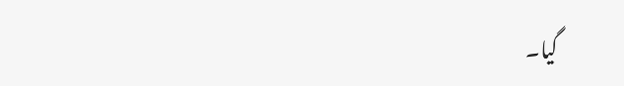گیا۔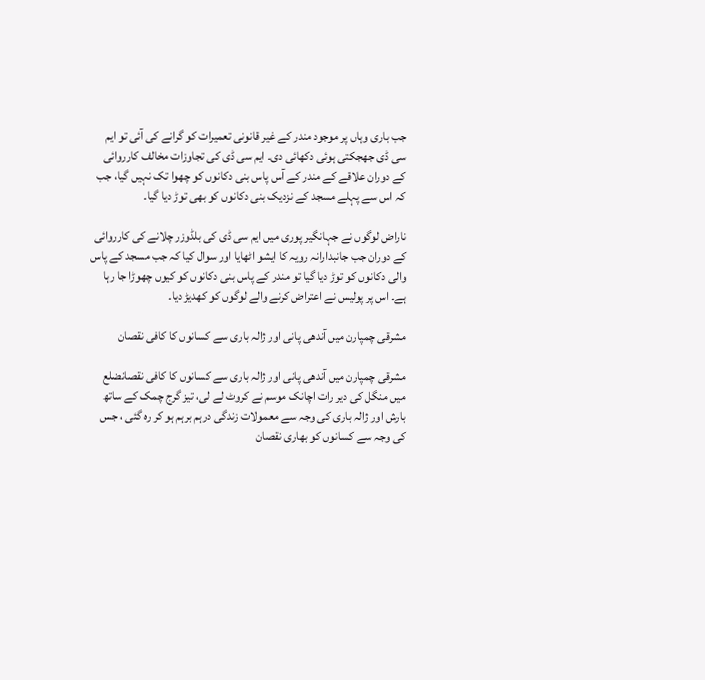جب باری وہاں پر موجود مندر کے غیر قانونی تعمیرات کو گرانے کی آئی تو ایم سی ڈی جھجکتی ہوئی دکھائی دی۔ ایم سی ڈی کی تجاوزات مخالف کارروائی کے دوران علاقے کے مندر کے آس پاس بنی دکانوں کو چھوا تک نہیں گیا، جب کہ اس سے پہلے مسجد کے نزدیک بنی دکانوں کو بھی توڑ دیا گیا۔

ناراض لوگوں نے جہانگیر پوری میں ایم سی ڈی کی بلڈوزر چلانے کی کارروائی کے دوران جب جانبدارانہ رویہ کا ایشو اٹھایا اور سوال کیا کہ جب مسجد کے پاس والی دکانوں کو توڑ دیا گیا تو مندر کے پاس بنی دکانوں کو کیوں چھوڑا جا رہا ہے۔ اس پر پولیس نے اعتراض کرنے والے لوگوں کو کھدیڑ دیا۔

مشرقی چمپارن میں آندھی پانی اور ژالہ باری سے کسانوں کا کافی نقصان

مشرقی چمپارن میں آندھی پانی اور ژالہ باری سے کسانوں کا کافی نقصانضلع میں منگل کی دیر رات اچانک موسم نے کروٹ لے لی، تیز گرج چمک کے ساتھ بارش اور ژالہ باری کی وجہ سے معمولات زندگی درہم برہم ہو کر رہ گئی ، جس کی وجہ سے کسانوں کو بھاری نقصان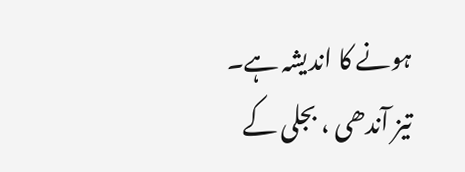ہونے کا اندیشہ ہے۔ تیز آندھی ، بجلی کے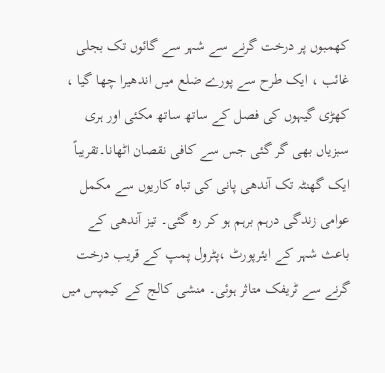کھمبوں پر درخت گرنے سے شہر سے گائوں تک بجلی غائب ، ایک طرح سے پورے ضلع میں اندھیرا چھا گیا ، کھڑی گیہوں کی فصل کے ساتھ ساتھ مکئی اور ہری سبزیاں بھی گر گئی جس سے کافی نقصان اٹھانا۔تقریباً ایک گھنٹہ تک آندھی پانی کی تباہ کاریوں سے مکمل عوامی زندگی درہم برہم ہو کر رہ گئی۔ تیز آندھی کے باعث شہر کے ایئرپورٹ ،پٹرول پمپ کے قریب درخت گرنے سے ٹریفک متاثر ہوئی۔ منشی کالج کے کیمپس میں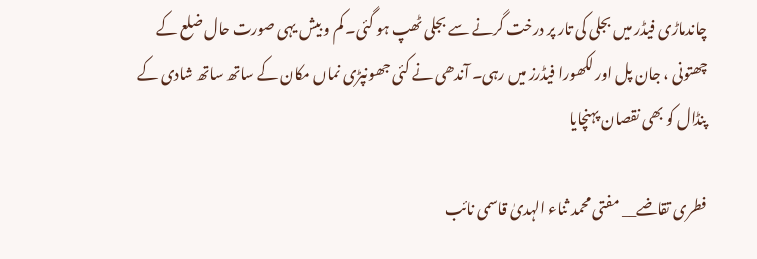چاندماڑی فیڈر میں بجلی کی تار پر درخت گرنے سے بجلی ٹھپ ہو گئی۔ کم و بیش یہی صورت حال ضلع کے چھتونی ، جان پل اور لکھورا فیڈرز میں رہی۔ آندھی نے کئی جھونپڑی نماں مکان کے ساتھ ساتھ شادی کے پنڈال کو بھی نقصان پہنچایا

فطری تقاضے__ مفتی محمد ثناء الہدیٰ قاسمی نائب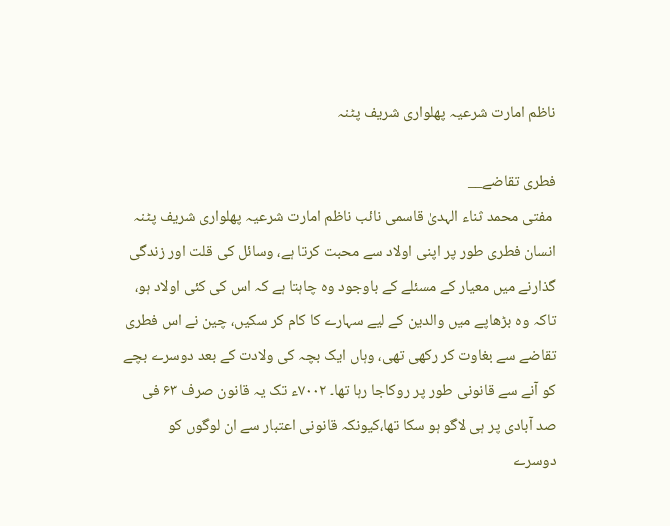ناظم امارت شرعیہ پھلواری شریف پٹنہ

فطری تقاضے__
 مفتی محمد ثناء الہدیٰ قاسمی نائب ناظم امارت شرعیہ پھلواری شریف پٹنہ
انسان فطری طور پر اپنی اولاد سے محبت کرتا ہے، وسائل کی قلت اور زندگی گذارنے میں معیار کے مسئلے کے باوجود وہ چاہتا ہے کہ اس کی کئی اولاد ہو، تاکہ وہ بڑھاپے میں والدین کے لیے سہارے کا کام کر سکیں، چین نے اس فطری تقاضے سے بغاوت کر رکھی تھی، وہاں ایک بچہ کی ولادت کے بعد دوسرے بچے کو آنے سے قانونی طور پر روکاجا رہا تھا۔ ۷۰۰۲ء تک یہ قانون صرف ۶۳ فی صد آبادی پر ہی لاگو ہو سکا تھا،کیونکہ قانونی اعتبار سے ان لوگوں کو دوسرے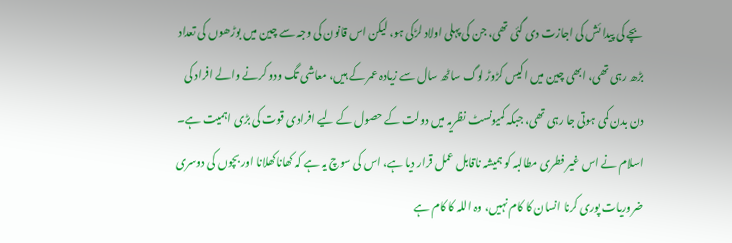بچے کی پیدا ئش کی اجازت دی گئی تھی، جن کی پہلی اولاد لڑکی ہو، لیکن اس قانون کی وجہ سے چین میں بوڑھوں کی تعداد بڑھ رہی تھی، ابھی چین میں اکیس کڑوڑ لوگ ساٹھ سال سے زیادہ عمر کے ہیں، معاشی تگ ودو کرنے والے افراد کی دن بدن کمی ہوتی جا رہی تھی، جبکہ کمیونسٹ نظریہ میں دولت کے حصول کے لیے افرادی قوت کی بڑی اہمیت ہے۔
اسلام نے اس غیر فطری مطالبہ کو ہمیشہ ناقابل عمل قرار دیا ہے، اس کی سوچ یہ ہے کہ کھاناکھلانا اور بچوں کی دوسری ضروریات پوری کرنا انسان کا کام نہیں، وہ اللہ کا کام ہے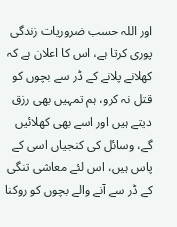اور اللہ حسب ضروریات زندگی پوری کرتا ہے، اس کا اعلان ہے کہ کھلانے پلانے کے ڈر سے بچوں کو قتل نہ کرو، ہم تمہیں بھی رزق دیتے ہیں اور اسے بھی کھلائیں گے، وسائل کی کنجیاں اسی کے پاس ہیں، اس لئے معاشی تنگی کے ڈر سے آنے والے بچوں کو روکنا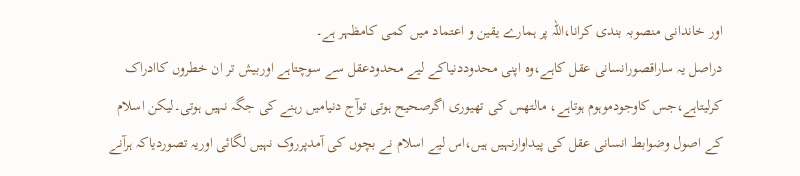اور خاندانی منصوبہ بندی کرانا،اللہ پر ہمارے یقین و اعتماد میں کمی کامظہر ہے۔
دراصل یہ ساراقصورانسانی عقل کاہے،وہ اپنی محدوددنیاکے لیے محدودعقل سے سوچتاہے اوربیش تر ان خطروں کاادراک کرلیتاہے،جس کاوجودموہوم ہوتاہے، مالتھس کی تھیوری اگرصحیح ہوتی توآج دنیامیں رہنے کی جگہ نہیں ہوتی۔لیکن اسلام کے اصول وضوابط انسانی عقل کی پیداوارنہیں ہیں،اس لیے اسلام نے بچوں کی آمدپرروک نہیں لگائی اوریہ تصوردیاکہ ہرآنے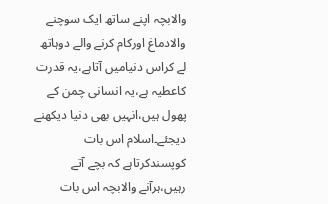والابچہ اپنے ساتھ ایک سوچنے والادماغ اورکام کرنے والے دوہاتھ لے کراس دنیامیں آتاہے،یہ قدرت کاعطیہ ہے،یہ انسانی چمن کے پھول ہیں،انہیں بھی دنیا دیکھنے دیجئے۔اسلام اس بات کوپسندکرتاہے کہ بچے آتے رہیں،ہرآنے والابچہ اس بات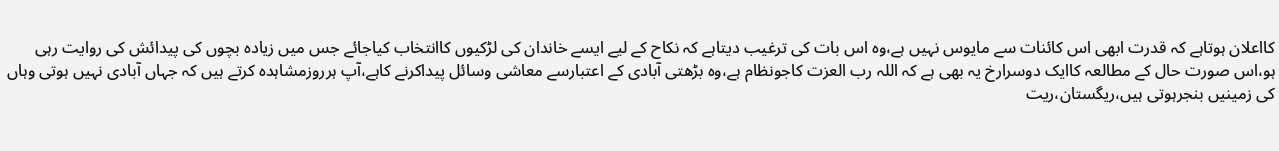کااعلان ہوتاہے کہ قدرت ابھی اس کائنات سے مایوس نہیں ہے،وہ اس بات کی ترغیب دیتاہے کہ نکاح کے لیے ایسے خاندان کی لڑکیوں کاانتخاب کیاجائے جس میں زیادہ بچوں کی پیدائش کی روایت رہی ہو،اس صورت حال کے مطالعہ کاایک دوسرارخ یہ بھی ہے کہ اللہ رب العزت کاجونظام ہے،وہ بڑھتی آبادی کے اعتبارسے معاشی وسائل پیداکرنے کاہے،آپ ہرروزمشاہدہ کرتے ہیں کہ جہاں آبادی نہیں ہوتی وہاں کی زمینیں بنجرہوتی ہیں،ریگستان،ریت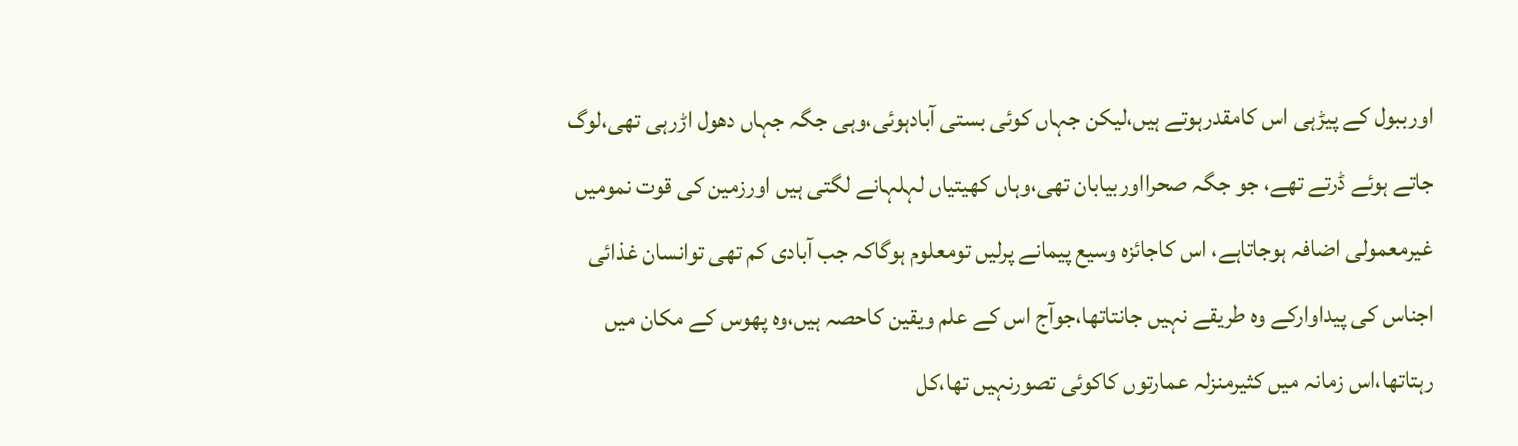اورببول کے پیڑہی اس کامقدرہوتے ہیں،لیکن جہاں کوئی بستی آبادہوئی،وہی جگہ جہاں دھول اڑرہی تھی،لوگ جاتے ہوئے ڈرتے تھے، جو جگہ صحرااوربیابان تھی،وہاں کھیتیاں لہلہانے لگتی ہیں اورزمین کی قوت نمومیں غیرمعمولی اضافہ ہوجاتاہے، اس کاجائزہ وسیع پیمانے پرلیں تومعلوم ہوگاکہ جب آبادی کم تھی توانسان غذائی اجناس کی پیداوارکے وہ طریقے نہیں جانتاتھا،جوآج اس کے علم ویقین کاحصہ ہیں،وہ پھوس کے مکان میں رہتاتھا،اس زمانہ میں کثیرمنزلہ عمارتوں کاکوئی تصورنہیں تھا،کل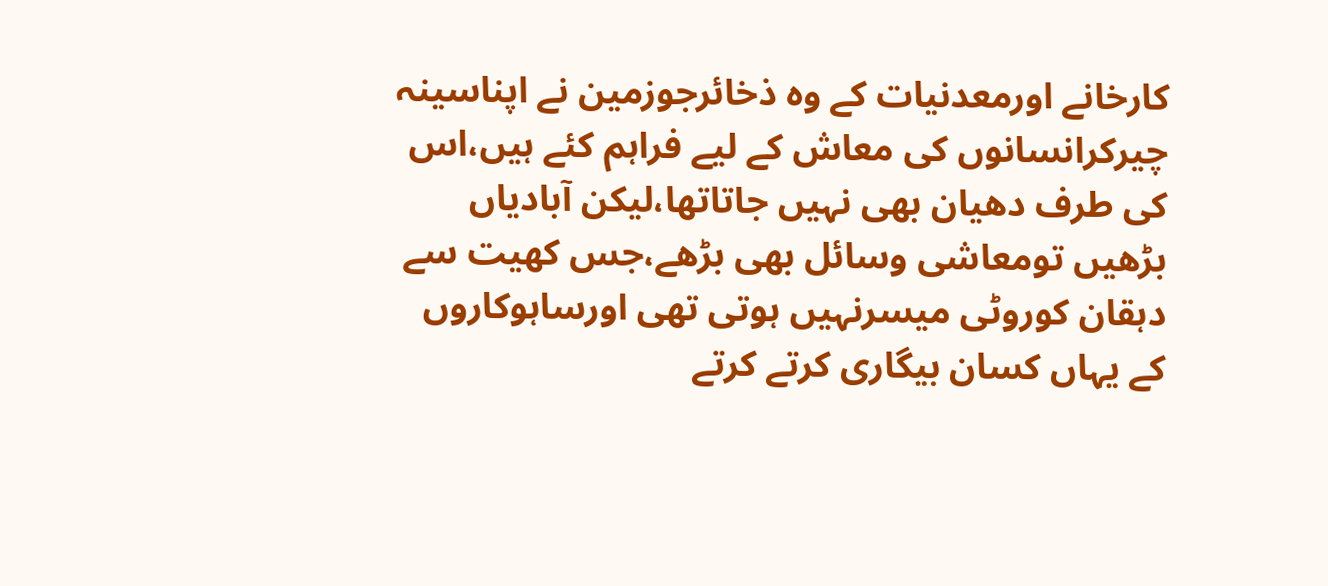کارخانے اورمعدنیات کے وہ ذخائرجوزمین نے اپناسینہ چیرکرانسانوں کی معاش کے لیے فراہم کئے ہیں،اس کی طرف دھیان بھی نہیں جاتاتھا،لیکن آبادیاں بڑھیں تومعاشی وسائل بھی بڑھے،جس کھیت سے دہقان کوروٹی میسرنہیں ہوتی تھی اورساہوکاروں کے یہاں کسان بیگاری کرتے کرتے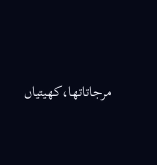مرجاتاتھا،کھیتیاں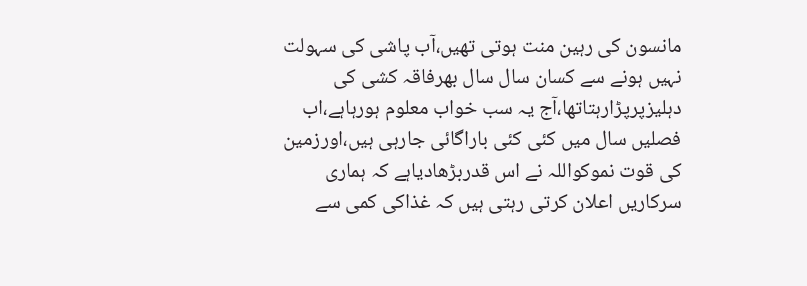مانسون کی رہین منت ہوتی تھیں،آب پاشی کی سہولت نہیں ہونے سے کسان سال سال بھرفاقہ کشی کی دہلیزپرپڑارہتاتھا،آج یہ سب خواب معلوم ہورہاہے،اب فصلیں سال میں کئی کئی باراگائی جارہی ہیں،اورزمین کی قوت نموکواللہ نے اس قدربڑھادیاہے کہ ہماری سرکاریں اعلان کرتی رہتی ہیں کہ غذاکی کمی سے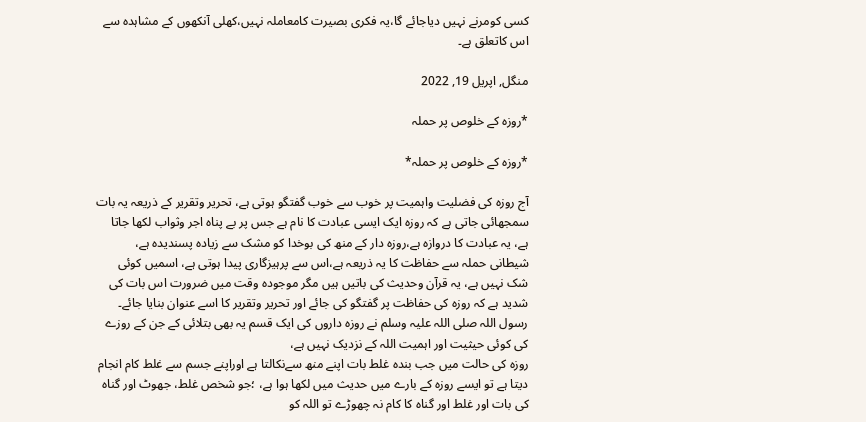کسی کومرنے نہیں دیاجائے گا،یہ فکری بصیرت کامعاملہ نہیں،کھلی آنکھوں کے مشاہدہ سے اس کاتعلق ہے۔

منگل, اپریل 19, 2022

*روزہ کے خلوص پر حملہ

*روزہ کے خلوص پر حملہ*

آج روزہ کی فضلیت واہمیت پر خوب سے خوب گفتگو ہوتی ہے، تحریر وتقریر کے ذریعہ یہ بات سمجھائی جاتی ہے کہ روزہ ایک ایسی عبادت کا نام ہے جس پر بے پناہ اجر وثواب لکھا جاتا ہے، یہ عبادت کا دروازہ ہے،روزہ دار کے منھ کی بوخدا کو مشک سے زیادہ پسندیدہ ہے، شیطانی حملہ سے حفاظت کا یہ ذریعہ ہے،اس سے پرہیزگاری پیدا ہوتی ہے، اسمیں کوئی شک نہیں ہے، یہ قرآن وحدیث کی باتیں ہیں مگر موجودہ وقت میں ضرورت اس بات کی شدید ہے کہ روزہ کی حفاظت پر گفتگو کی جائے اور تحریر وتقریر کا اسے عنوان بنایا جائے۔
رسول اللہ صلی اللہ علیہ وسلم نے روزہ داروں کی ایک قسم یہ بھی بتلائی کے جن کے روزے کی کوئی حیثیت اور اہمیت اللہ کے نزدیک نہیں ہے،
روزہ کی حالت میں جب بندہ غلط بات اپنے منھ سےنکالتا ہے اوراپنے جسم سے غلط کام انجام دیتا ہے تو ایسے روزہ کے بارے میں حدیث میں لکھا ہوا ہے، ؛جو شخص غلط، جھوٹ اور گناہ کی بات اور غلط اور گناہ کا کام نہ چھوڑے تو اللہ کو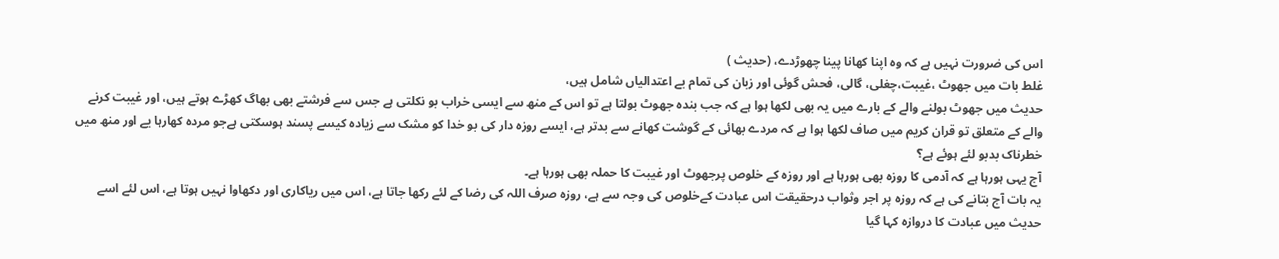اس کی ضرورت نہیں ہے کہ وہ اپنا کھانا پینا چھوڑدے، (حدیث )
غلط بات میں جھوٹ ،غیبت،چغلی، گالی، فحش گوئی اور زبان کی تمام بے اعتدالیاں شامل ہیں،
حدیث میں جھوٹ بولنے والے کے بارے میں یہ بھی لکھا ہوا ہے کہ جب بندہ جھوٹ بولتا ہے تو اس کے منھ سے ایسی خراب بو نکلتی ہے جس سے فرشتے بھی بھاگ کھڑے ہوتے ہیں، اور غیبت کرنے والے کے متعلق تو قران کریم میں صاف لکھا ہوا ہے کہ مردے بھائی کے گوشت کھانے سے بدتر ہے، ایسے روزہ دار کی بو خدا کو مشک سے زیادہ کیسے پسند ہوسکتی ہےجو مردہ کھارہا یے اور منھ میں خطرناک بدبو لئے ہوئے ہے؟
آج یہی ہورہا ہے کہ آدمی کا روزہ بھی ہورہا ہے اور روزہ کے خلوص پرجھوٹ اور غیبت کا حملہ بھی ہورہا ہے۔
یہ بات آج بتانے کی ہے کہ روزہ پر اجر وثواب درحقیقت اس عبادت کےخلوص کی وجہ سے ہے، روزہ صرف اللہ کی رضا کے لئے رکھا جاتا ہے، اس میں ریاکاری اور دکھاوا نہیں ہوتا ہے، اس لئے اسے حدیث میں عبادت کا دروازہ کہا گیا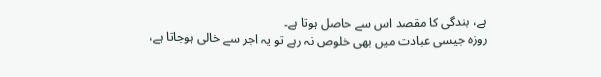ہے، بندگی کا مقصد اس سے حاصل ہوتا ہے۔
روزہ جیسی عبادت میں بھی خلوص نہ رہے تو یہ اجر سے خالی ہوجاتا ہے،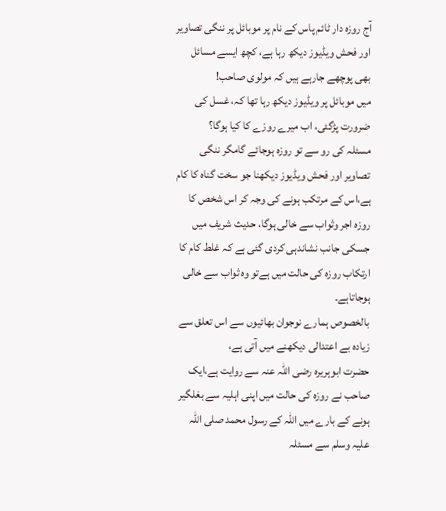آج روزہ دار ٹائم پاس کے نام پر موبائل پر ننگی تصاویر اور فحش ویڈیوز دیکھ رہا ہے، کچھ ایسے مسائل بھی پوچھے جارہے ہیں کہ مولوی صاحب!
میں موبائل پر ویڈیوز دیکھ رہا تھا کہ، غسل کی ضرورت پڑگئی، اب میرے روزے کا کیا ہوگا؟
مسئلہ کی رو سے تو روزہ ہوجائے گامگر ننگی تصاویر اور فحش ویڈیوز دیکھنا جو سخت گناہ کا کام ہے،اس کے مرتکب ہونے کی وجہ کر اس شخص کا روزہ اجر وثواب سے خالی ہوگا، حدیث شریف میں جسکی جانب نشاندہی کردی گئی ہے کہ غلط کام کا ارتکاب روزہ کی حالت میں ہےتو وہ ثواب سے خالی ہوجاتاہے۔
بالخصوص ہمارے نوجوان بھائیوں سے اس تعلق سے زیادہ بے اعتدالی دیکھنے میں آتی ہے،
حضرت ابوہریرہ رضی اللہ عنہ سے روایت ہے،ایک صاحب نے روزہ کی حالت میں اپنی اہلیہ سے بغلگیر ہونے کے بارے میں اللہ کے رسول محمد صلی اللہ علیہ وسلم سے مسئلہ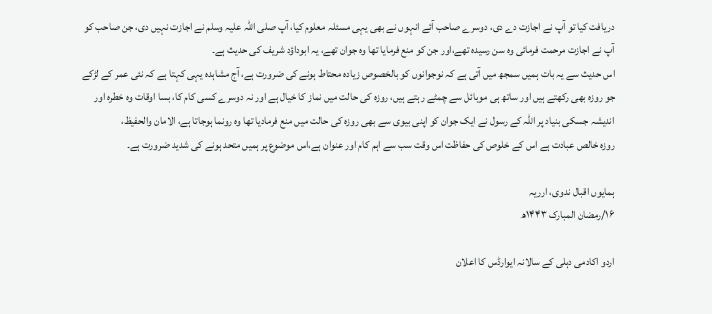دریافت کیا تو آپ نے اجازت دے دی، دوسرے صاحب آئے انہوں نے بھی یہی مسئلہ معلوم کیا، آپ صلی اللہ علیہ وسلم نے اجازت نہیں دی، جن صاحب کو آپ نے اجازت مرحمت فرمائی وہ سن رسیدہ تھے،اور جن کو منع فرمایا تھا وہ جوان تھے، یہ ابوداؤد شریف کی حدیث ہے۔
اس حدیث سے یہ بات ہمیں سمجھ میں آتی ہے کہ نوجوانوں کو بالخصوص زیادہ محتاط ہونے کی ضرورت ہے، آج مشاہدہ یہی کہتا ہے کہ نئی عمر کے لڑکے جو روزہ بھی رکھتے ہیں اور ساتھ ہی موبائل سے چمٹے رہتے ہیں، روزہ کی حالت میں نماز کا خیال ہے اور نہ دوسرے کسی کام کا، بسا اوقات وہ خطرہ اور اندیشہ جسکی بنیاد پر اللہ کے رسول نے ایک جوان کو اپنی بیوی سے بھی روزہ کی حالت میں منع فرمادیا تھا وہ رونما ہوجاتا ہے، الامان والحفیظ،
روزہ خالص عبادت ہے اس کے خلوص کی حفاظت اس وقت سب سے اہم کام اور عنوان ہے،اس موضوع پر ہمیں متحد ہونے کی شدید ضرورت ہے۔

ہمایوں اقبال ندوی، ارریہ
۱۶/رمضان المبارک ۱۴۴۳ھ

اردو اکادمی دہلی کے سالانہ ایوارڈس کا اعلان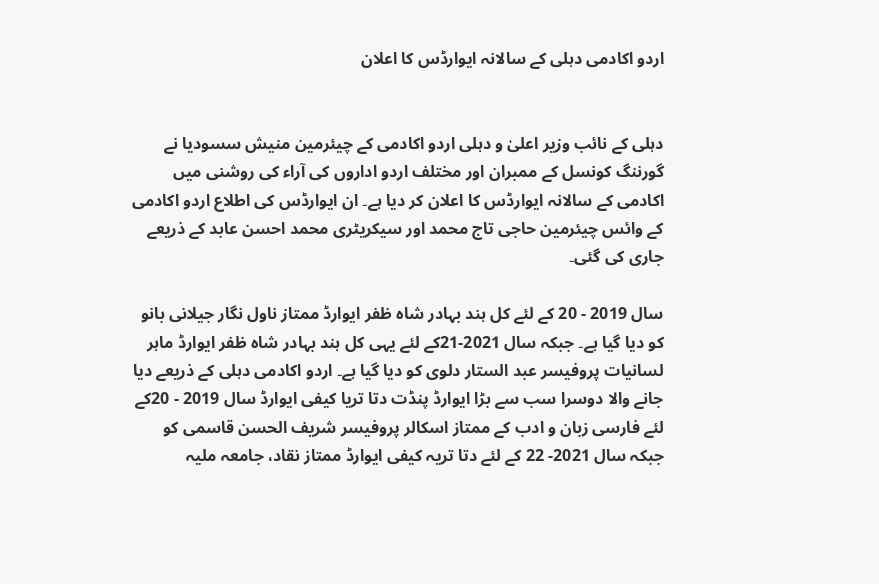اردو اکادمی دہلی کے سالانہ ایوارڈس کا اعلان


دہلی کے نائب وزیر اعلیٰ و دہلی اردو اکادمی کے چیئرمین منیش سسودیا نے گورننگ کونسل کے ممبران اور مختلف اردو اداروں کی آراء کی روشنی میں اکادمی کے سالانہ ایوارڈس کا اعلان کر دیا ہے۔ ان ایوارڈس کی اطلاع اردو اکادمی کے وائس چیئرمین حاجی تاج محمد اور سیکریٹری محمد احسن عابد کے ذریعے جاری کی گئی۔

سال 2019 - 20 کے لئے کل ہند بہادر شاہ ظفر ایوارڈ ممتاز ناول نگار جیلانی بانو کو دیا گیا ہے۔ جبکہ سال 2021-21کے لئے یہی کل ہند بہادر شاہ ظفر ایوارڈ ماہر لسانیات پروفیسر عبد الستار دلوی کو دیا گیا ہے۔ اردو اکادمی دہلی کے ذریعے دیا جانے والا دوسرا سب سے بڑا ایوارڈ پنڈت دتا تریا کیفی ایوارڈ سال 2019 - 20کے لئے فارسی زبان و ادب کے ممتاز اسکالر پروفیسر شریف الحسن قاسمی کو جبکہ سال 2021- 22 کے لئے دتا تریہ کیفی ایوارڈ ممتاز نقاد، جامعہ ملیہ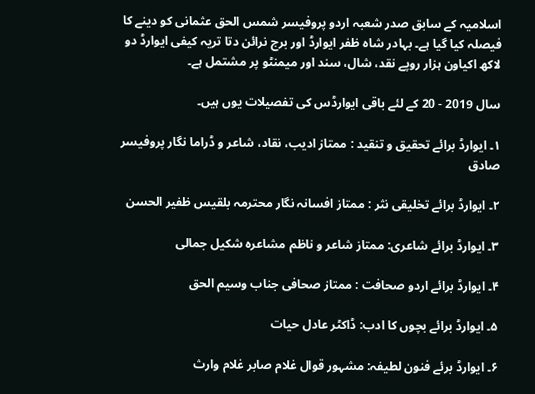اسلامیہ کے سابق صدر شعبہ اردو پروفیسر شمس الحق عثمانی کو دینے کا فیصلہ کیا گیا ہے۔ بہادر شاہ ظفر ایوارڈ اور برج نرائن دتا تریہ کیفی ایوارڈ دو لاکھ اکیاون ہزار روپے نقد، شال، سند اور میمنٹو پر مشتمل ہے۔

سال 2019 - 20 کے لئے باقی ایوارڈس کی تفصیلات یوں ہیں۔

۱۔ ایوارڈ برائے تحقیق و تنقید : ممتاز ادیب، نقاد، شاعر و ڈراما نگار پروفیسر صادق

۲۔ ایوارڈ برائے تخلیقی نثر : ممتاز افسانہ نگار محترمہ بلقیس ظفیر الحسن

۳۔ ایوارڈ برائے شاعری: ممتاز شاعر و ناظم مشاعرہ شکیل جمالی

۴۔ ایوارڈ برائے اردو صحافت : ممتاز صحافی جناب وسیم الحق

۵۔ ایوارڈ برائے بچوں کا ادب: ڈاکٹر عادل حیات

۶۔ ایوارڈ برئے فنون لطیفہ: مشہور قوال غلام صابر غلام وارث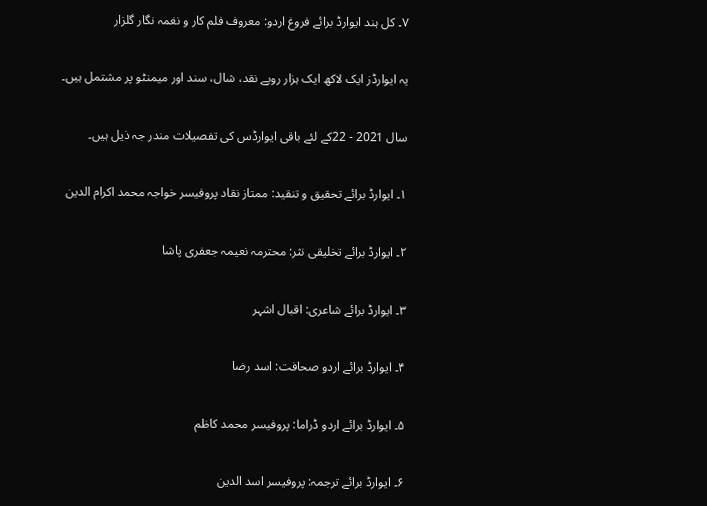۷۔ کل ہند ایوارڈ برائے فروغ اردو: معروف فلم کار و نغمہ نگار گلزار

یہ ایوارڈز ایک لاکھ ایک ہزار روپے نقد، شال، سند اور میمنٹو پر مشتمل ہیں۔

سال 2021 - 22کے لئے باقی ایوارڈس کی تفصیلات مندر جہ ذیل ہیں۔

۱۔ ایوارڈ برائے تحقیق و تنقید: ممتاز نقاد پروفیسر خواجہ محمد اکرام الدین

۲۔ ایوارڈ برائے تخلیقی نثر: محترمہ نعیمہ جعفری پاشا

۳۔ ایوارڈ برائے شاعری: اقبال اشہر

۴۔ ایوارڈ برائے اردو صحافت: اسد رضا

۵۔ ایوارڈ برائے اردو ڈراما: پروفیسر محمد کاظم

۶۔ ایوارڈ برائے ترجمہ: پروفیسر اسد الدین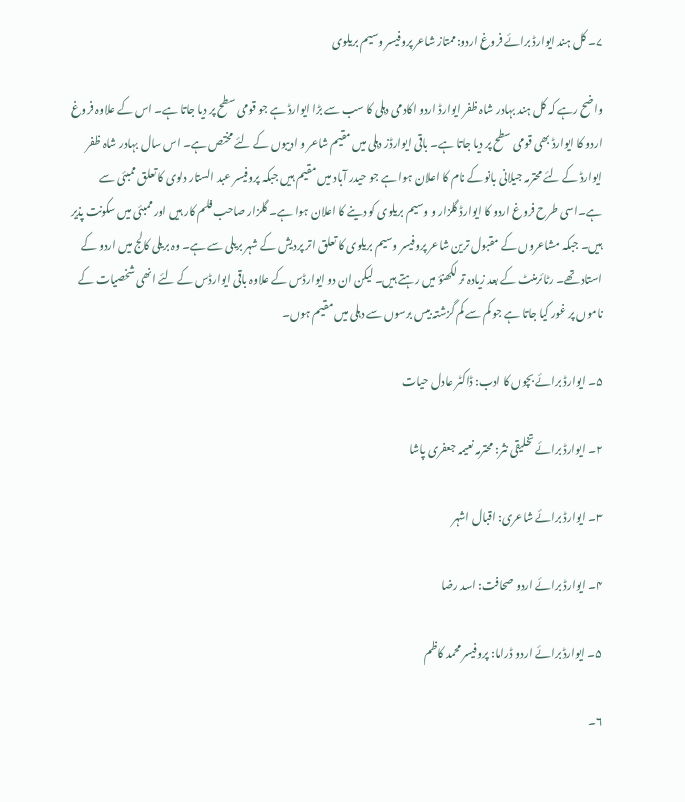۷۔ کل ہند ایوارڈ برائے فروغ اردو:ممتاز شاعر پروفیسر وسیم بریلوی

واضح رہے کہ کل ہند بہادر شاہ ظفر ایوارڈ اردو اکادمی دہلی کا سب سے بڑا ایوارڈ ہے جو قومی سطح پر دیا جاتا ہے۔ اس کے علاوہ فروغ اردو کا ایوارڈ بھی قومی سطح پر دیا جاتا ہے۔ باقی ایوارڈز دہلی میں مقیم شاعر و ادیبوں کے لئے مختص ہے۔ اس سال بہادر شاہ ظفر ایوارڈ کے لئے محترمہ جیلانی بانو کے نام کا اعلان ہوا ہے جو حیدر آباد میں مقیم ہیں جبکہ پروفیسر عبد الستار دلوی کا تعلق ممبئی سے ہے۔اسی طرح فروغ اردو کا ایوارڈ گلزار و وسیم بریلوی کو دینے کا اعلان ہوا ہے۔ گلزار صاحب فلم کار ہیں اور ممبئی میں سکونت پذیر ہیں۔ جبکہ مشاعروں کے مقبول ترین شاعر پروفیسر وسیم بریلوی کا تعلق اتر پردیش کے شہر بریلی سے ہے۔ وہ بریلی کالج میں اردو کے استاد تھے۔ رٹائرمنٹ کے بعد زیادہ تر لکھنؤ میں رہتے ہیں۔ لیکن ان دو ایوارڈس کے علاوہ باقی ایوارڈس کے لئے انھی شخصیات کے ناموں پر غور کیا جاتا ہے جو کم سے کم گزشتہ بیس برسوں سے دہلی میں مقیم ہوں۔

۵۔ ایوارڈ برائے بچوں کا ادب: ڈاکٹر عادل حیات

۲۔ ایوارڈ برائے تخلیقی نثر: محترمہ نعیمہ جعفری پاشا

۳۔ ایوارڈ برائے شاعری: اقبال اشہر

۴۔ ایوارڈ برائے اردو صحافت: اسد رضا

۵۔ ایوارڈ برائے اردو ڈراما: پروفیسر محمد کاظم

۶۔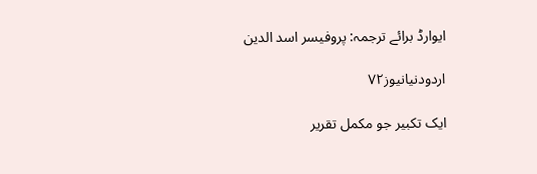ایوارڈ برائے ترجمہ: پروفیسر اسد الدین

اردودنیانیوز۷۲

ایک تکبیر جو مکمل تقریر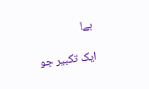ہے!

ایک تکبیر جو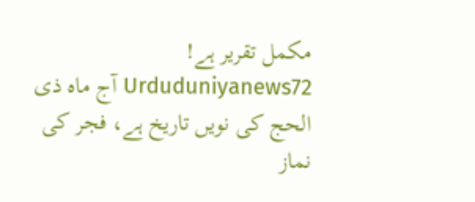مکمل تقریر ہے!                   Urduduniyanews72 آج ماہ ذی الحج کی نویں تاریخ ہے، فجر کی نماز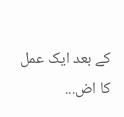کے بعد ایک عمل کا اض...